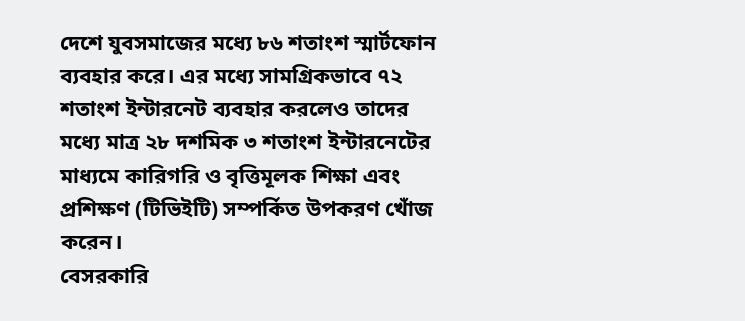দেশে যুবসমাজের মধ্যে ৮৬ শতাংশ স্মার্টফোন ব্যবহার করে। এর মধ্যে সামগ্রিকভাবে ৭২ শতাংশ ইন্টারনেট ব্যবহার করলেও তাদের মধ্যে মাত্র ২৮ দশমিক ৩ শতাংশ ইন্টারনেটের মাধ্যমে কারিগরি ও বৃত্তিমূলক শিক্ষা এবং প্রশিক্ষণ (টিভিইটি) সম্পর্কিত উপকরণ খোঁজ করেন।
বেসরকারি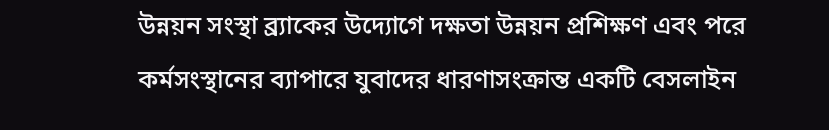উন্নয়ন সংস্থা ব্র্যাকের উদ্যোগে দক্ষতা উন্নয়ন প্রশিক্ষণ এবং পরে কর্মসংস্থানের ব্যাপারে যুবাদের ধারণাসংক্রান্ত একটি বেসলাইন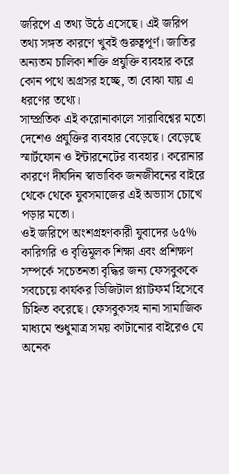জরিপে এ তথ্য উঠে এসেছে। এই জরিপ তথ্য সঙ্গত কারণে খুবই গুরুত্বপূর্ণ। জাতির অন্যতম চালিকা শক্তি প্রযুক্তি ব্যবহার করে কোন পথে অগ্রসর হচ্ছে, তা বোঝা যায় এ ধরণের তথ্যে।
সাম্প্রতিক এই করোনাকালে সারাবিশ্বের মতো দেশেও প্রযুক্তির ব্যবহার বেড়েছে। বেড়েছে স্মার্টফোন ও ইন্টারনেটের ব্যবহার। করোনার কারণে দীর্ঘদিন স্বাভাবিক জনজীবনের বাইরে থেকে থেকে যুবসমাজের এই অভ্যাস চোখে পড়ার মতো।
ওই জরিপে অংশগ্রহণকারী যুবাদের ৬৫% কারিগরি ও বৃত্তিমূলক শিক্ষা এবং প্রশিক্ষণ সম্পর্কে সচেতনতা বৃদ্ধির জন্য ফেসবুককে সবচেয়ে কার্যকর ডিজিটাল প্ল্যাটফর্ম হিসেবে চিহ্নিত করেছে। ফেসবুকসহ নানা সামাজিক মাধ্যমে শুধুমাত্র সময় কাটানোর বাইরেও যে অনেক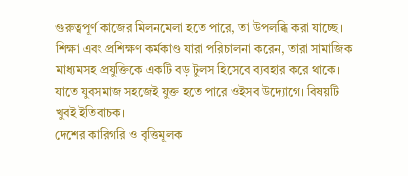গুরুত্বপূর্ণ কাজের মিলনমেলা হতে পারে, তা উপলব্ধি করা যাচ্ছে। শিক্ষা এবং প্রশিক্ষণ কর্মকাণ্ড যারা পরিচালনা করেন, তারা সামাজিক মাধ্যমসহ প্রযুক্তিকে একটি বড় টুলস হিসেবে ব্যবহার করে থাকে। যাতে যুবসমাজ সহজেই যুক্ত হতে পারে ওইসব উদ্যোগে। বিষয়টি খুবই ইতিবাচক।
দেশের কারিগরি ও বৃত্তিমূলক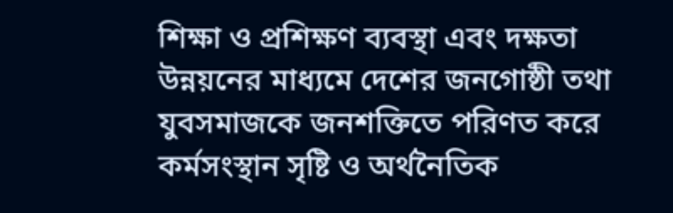শিক্ষা ও প্রশিক্ষণ ব্যবস্থা এবং দক্ষতা উন্নয়নের মাধ্যমে দেশের জনগোষ্ঠী তথা যুবসমাজকে জনশক্তিতে পরিণত করে কর্মসংস্থান সৃষ্টি ও অর্থনৈতিক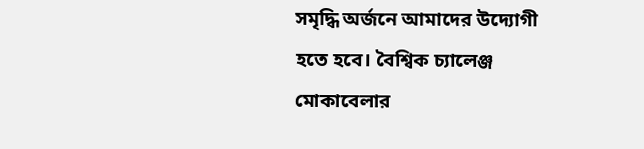সমৃদ্ধি অর্জনে আমাদের উদ্যোগী হতে হবে। বৈশ্বিক চ্যালেঞ্জ মোকাবেলার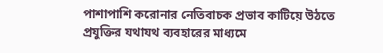পাশাপাশি করোনার নেতিবাচক প্রভাব কাটিয়ে উঠতে প্রযুক্তির যথাযথ ব্যবহারের মাধ্যমে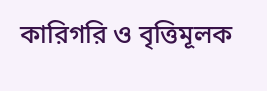কারিগরি ও বৃত্তিমূলক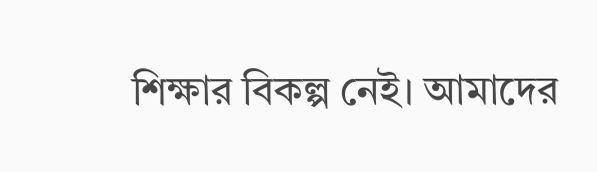শিক্ষার বিকল্প নেই। আমাদের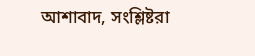আশাবাদ, সংশ্লিষ্টরা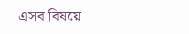এসব বিষয়ে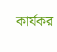কার্যকর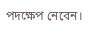পদক্ষেপ নেবেন।